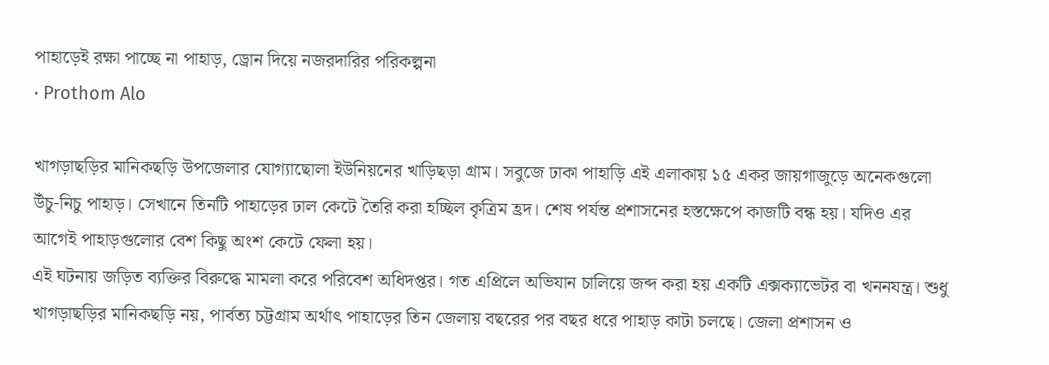পাহাড়েই রক্ষা পাচ্ছে না পাহাড়, ড্রোন দিয়ে নজরদারির পরিকল্পনা
· Prothom Alo

খাগড়াছড়ির মানিকছড়ি উপজেলার যোগ্যাছোলা ইউনিয়নের খাড়িছড়া গ্রাম। সবুজে ঢাকা পাহাড়ি এই এলাকায় ১৫ একর জায়গাজুড়ে অনেকগুলো উঁচু-নিচু পাহাড়। সেখানে তিনটি পাহাড়ের ঢাল কেটে তৈরি করা হচ্ছিল কৃত্রিম হ্রদ। শেষ পর্যন্ত প্রশাসনের হস্তক্ষেপে কাজটি বন্ধ হয়। যদিও এর আগেই পাহাড়গুলোর বেশ কিছু অংশ কেটে ফেলা হয়।
এই ঘটনায় জড়িত ব্যক্তির বিরুদ্ধে মামলা করে পরিবেশ অধিদপ্তর। গত এপ্রিলে অভিযান চালিয়ে জব্দ করা হয় একটি এক্সক্যাভেটর বা খননযন্ত্র। শুধু খাগড়াছড়ির মানিকছড়ি নয়, পার্বত্য চট্টগ্রাম অর্থাৎ পাহাড়ের তিন জেলায় বছরের পর বছর ধরে পাহাড় কাটা চলছে। জেলা প্রশাসন ও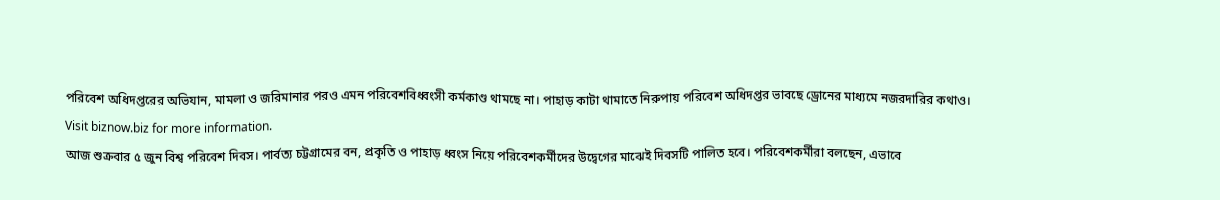পরিবেশ অধিদপ্তরের অভিযান, মামলা ও জরিমানার পরও এমন পরিবেশবিধ্বংসী কর্মকাণ্ড থামছে না। পাহাড় কাটা থামাতে নিরুপায় পরিবেশ অধিদপ্তর ভাবছে ড্রোনের মাধ্যমে নজরদারির কথাও।
Visit biznow.biz for more information.
আজ শুক্রবার ৫ জুন বিশ্ব পরিবেশ দিবস। পার্বত্য চট্টগ্রামের বন, প্রকৃতি ও পাহাড় ধ্বংস নিয়ে পরিবেশকর্মীদের উদ্বেগের মাঝেই দিবসটি পালিত হবে। পরিবেশকর্মীরা বলছেন, এভাবে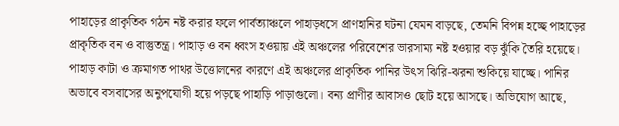পাহাড়ের প্রাকৃতিক গঠন নষ্ট করার ফলে পার্বত্যাঞ্চলে পাহাড়ধসে প্রাণহানির ঘটনা যেমন বাড়ছে, তেমনি বিপন্ন হচ্ছে পাহাড়ের প্রাকৃতিক বন ও বাস্তুতন্ত্র। পাহাড় ও বন ধ্বংস হওয়ায় এই অঞ্চলের পরিবেশের ভারসাম্য নষ্ট হওয়ার বড় ঝুঁকি তৈরি হয়েছে। পাহাড় কাটা ও ক্রমাগত পাথর উত্তোলনের কারণে এই অঞ্চলের প্রাকৃতিক পানির উৎস ঝিরি-ঝরনা শুকিয়ে যাচ্ছে। পানির অভাবে বসবাসের অনুপযোগী হয়ে পড়ছে পাহাড়ি পাড়াগুলো। বন্য প্রাণীর আবাসও ছোট হয়ে আসছে। অভিযোগ আছে,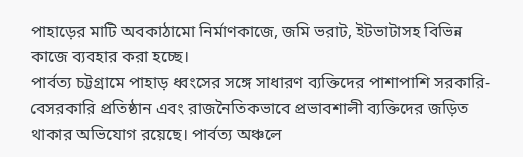পাহাড়ের মাটি অবকাঠামো নির্মাণকাজে, জমি ভরাট, ইটভাটাসহ বিভিন্ন কাজে ব্যবহার করা হচ্ছে।
পার্বত্য চট্টগ্রামে পাহাড় ধ্বংসের সঙ্গে সাধারণ ব্যক্তিদের পাশাপাশি সরকারি-বেসরকারি প্রতিষ্ঠান এবং রাজনৈতিকভাবে প্রভাবশালী ব্যক্তিদের জড়িত থাকার অভিযোগ রয়েছে। পার্বত্য অঞ্চলে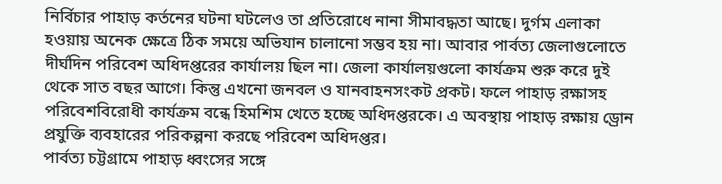নির্বিচার পাহাড় কর্তনের ঘটনা ঘটলেও তা প্রতিরোধে নানা সীমাবদ্ধতা আছে। দুর্গম এলাকা হওয়ায় অনেক ক্ষেত্রে ঠিক সময়ে অভিযান চালানো সম্ভব হয় না। আবার পার্বত্য জেলাগুলোতে দীর্ঘদিন পরিবেশ অধিদপ্তরের কার্যালয় ছিল না। জেলা কার্যালয়গুলো কার্যক্রম শুরু করে দুই থেকে সাত বছর আগে। কিন্তু এখনো জনবল ও যানবাহনসংকট প্রকট। ফলে পাহাড় রক্ষাসহ পরিবেশবিরোধী কার্যক্রম বন্ধে হিমশিম খেতে হচ্ছে অধিদপ্তরকে। এ অবস্থায় পাহাড় রক্ষায় ড্রোন প্রযুক্তি ব্যবহারের পরিকল্পনা করছে পরিবেশ অধিদপ্তর।
পার্বত্য চট্টগ্রামে পাহাড় ধ্বংসের সঙ্গে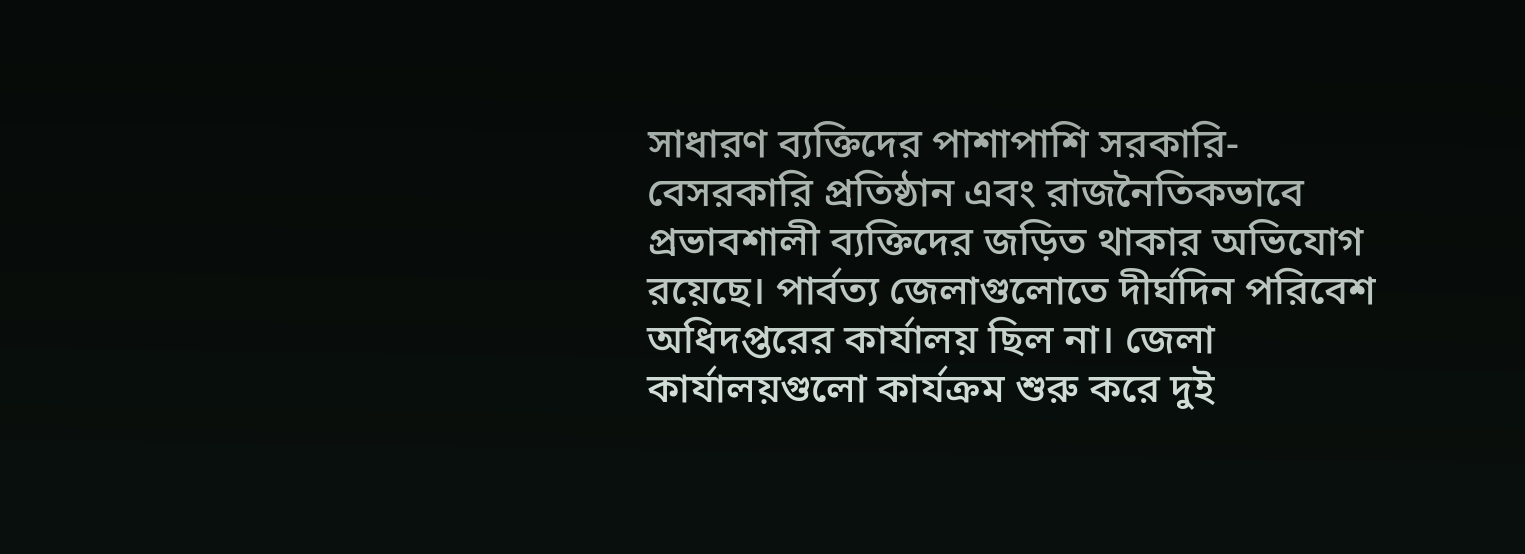সাধারণ ব্যক্তিদের পাশাপাশি সরকারি-বেসরকারি প্রতিষ্ঠান এবং রাজনৈতিকভাবে প্রভাবশালী ব্যক্তিদের জড়িত থাকার অভিযোগ রয়েছে। পার্বত্য জেলাগুলোতে দীর্ঘদিন পরিবেশ অধিদপ্তরের কার্যালয় ছিল না। জেলা কার্যালয়গুলো কার্যক্রম শুরু করে দুই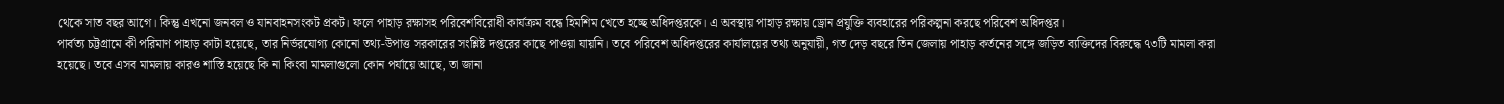থেকে সাত বছর আগে। কিন্তু এখনো জনবল ও যানবাহনসংকট প্রকট। ফলে পাহাড় রক্ষাসহ পরিবেশবিরোধী কার্যক্রম বন্ধে হিমশিম খেতে হচ্ছে অধিদপ্তরকে। এ অবস্থায় পাহাড় রক্ষায় ড্রোন প্রযুক্তি ব্যবহারের পরিকল্পনা করছে পরিবেশ অধিদপ্তর।
পার্বত্য চট্টগ্রামে কী পরিমাণ পাহাড় কাটা হয়েছে, তার নির্ভরযোগ্য কোনো তথ্য-উপাত্ত সরকারের সংশ্লিষ্ট দপ্তরের কাছে পাওয়া যায়নি। তবে পরিবেশ অধিদপ্তরের কার্যালয়ের তথ্য অনুযায়ী, গত দেড় বছরে তিন জেলায় পাহাড় কর্তনের সঙ্গে জড়িত ব্যক্তিদের বিরুদ্ধে ৭৩টি মামলা করা হয়েছে। তবে এসব মামলায় কারও শাস্তি হয়েছে কি না কিংবা মামলাগুলো কোন পর্যায়ে আছে, তা জানা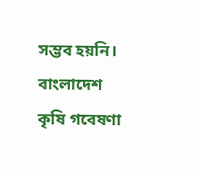সম্ভব হয়নি।
বাংলাদেশ কৃষি গবেষণা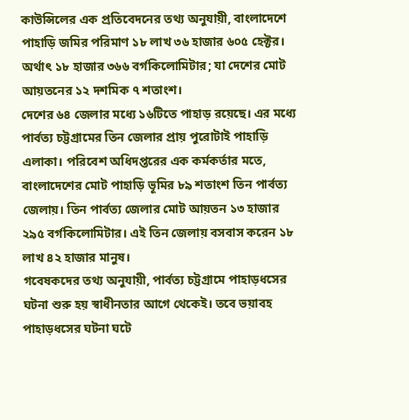কাউন্সিলের এক প্রতিবেদনের তথ্য অনুযায়ী, বাংলাদেশে পাহাড়ি জমির পরিমাণ ১৮ লাখ ৩৬ হাজার ৬০৫ হেক্টর। অর্থাৎ ১৮ হাজার ৩৬৬ বর্গকিলোমিটার; যা দেশের মোট আয়তনের ১২ দশমিক ৭ শতাংশ।
দেশের ৬৪ জেলার মধ্যে ১৬টিতে পাহাড় রয়েছে। এর মধ্যে পার্বত্য চট্টগ্রামের তিন জেলার প্রায় পুরোটাই পাহাড়ি এলাকা। পরিবেশ অধিদপ্তরের এক কর্মকর্তার মতে, বাংলাদেশের মোট পাহাড়ি ভূমির ৮৯ শতাংশ তিন পার্বত্য জেলায়। তিন পার্বত্য জেলার মোট আয়তন ১৩ হাজার ২৯৫ বর্গকিলোমিটার। এই তিন জেলায় বসবাস করেন ১৮ লাখ ৪২ হাজার মানুষ।
গবেষকদের তথ্য অনুযায়ী, পার্বত্য চট্টগ্রামে পাহাড়ধসের ঘটনা শুরু হয় স্বাধীনতার আগে থেকেই। তবে ভয়াবহ পাহাড়ধসের ঘটনা ঘটে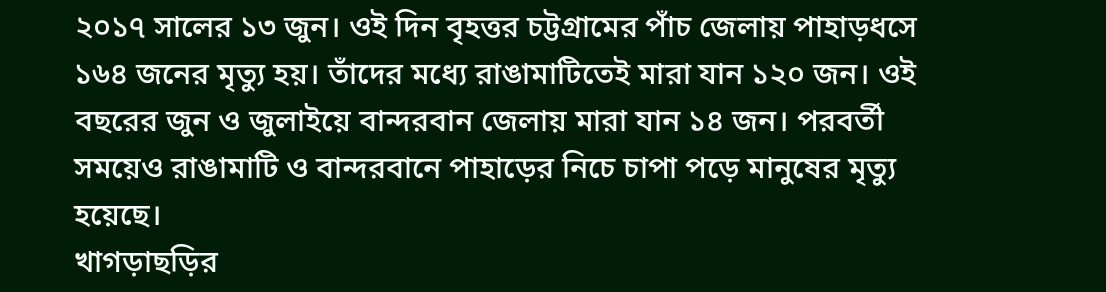২০১৭ সালের ১৩ জুন। ওই দিন বৃহত্তর চট্টগ্রামের পাঁচ জেলায় পাহাড়ধসে ১৬৪ জনের মৃত্যু হয়। তাঁদের মধ্যে রাঙামাটিতেই মারা যান ১২০ জন। ওই বছরের জুন ও জুলাইয়ে বান্দরবান জেলায় মারা যান ১৪ জন। পরবর্তী সময়েও রাঙামাটি ও বান্দরবানে পাহাড়ের নিচে চাপা পড়ে মানুষের মৃত্যু হয়েছে।
খাগড়াছড়ির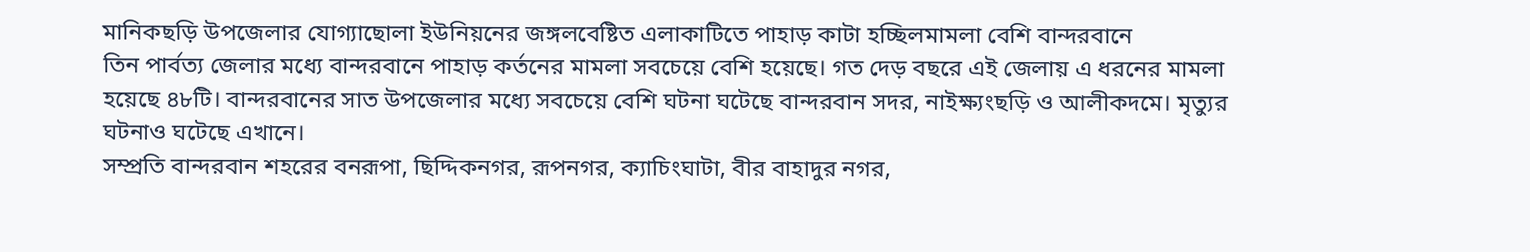মানিকছড়ি উপজেলার যোগ্যাছোলা ইউনিয়নের জঙ্গলবেষ্টিত এলাকাটিতে পাহাড় কাটা হচ্ছিলমামলা বেশি বান্দরবানে
তিন পার্বত্য জেলার মধ্যে বান্দরবানে পাহাড় কর্তনের মামলা সবচেয়ে বেশি হয়েছে। গত দেড় বছরে এই জেলায় এ ধরনের মামলা হয়েছে ৪৮টি। বান্দরবানের সাত উপজেলার মধ্যে সবচেয়ে বেশি ঘটনা ঘটেছে বান্দরবান সদর, নাইক্ষ্যংছড়ি ও আলীকদমে। মৃত্যুর ঘটনাও ঘটেছে এখানে।
সম্প্রতি বান্দরবান শহরের বনরূপা, ছিদ্দিকনগর, রূপনগর, ক্যাচিংঘাটা, বীর বাহাদুর নগর,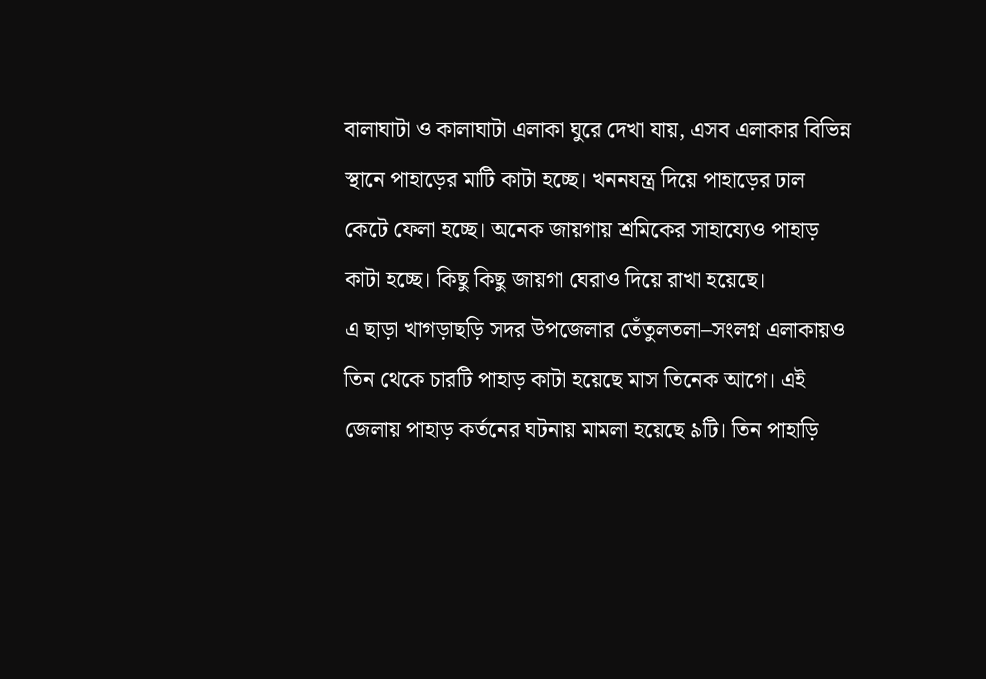বালাঘাটা ও কালাঘাটা এলাকা ঘুরে দেখা যায়, এসব এলাকার বিভিন্ন স্থানে পাহাড়ের মাটি কাটা হচ্ছে। খননযন্ত্র দিয়ে পাহাড়ের ঢাল কেটে ফেলা হচ্ছে। অনেক জায়গায় শ্রমিকের সাহায্যেও পাহাড় কাটা হচ্ছে। কিছু কিছু জায়গা ঘেরাও দিয়ে রাখা হয়েছে।
এ ছাড়া খাগড়াছড়ি সদর উপজেলার তেঁতুলতলা–সংলগ্ন এলাকায়ও তিন থেকে চারটি পাহাড় কাটা হয়েছে মাস তিনেক আগে। এই জেলায় পাহাড় কর্তনের ঘটনায় মামলা হয়েছে ৯টি। তিন পাহাড়ি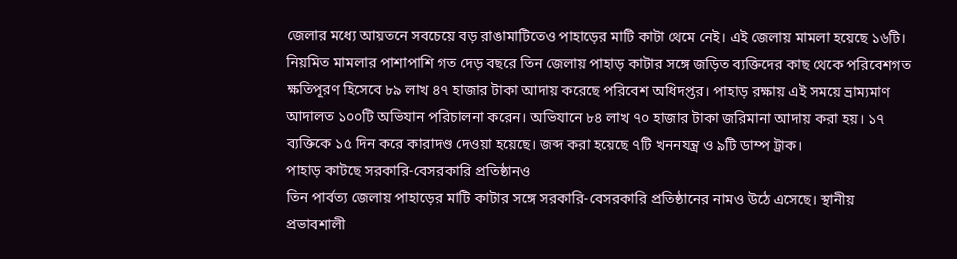জেলার মধ্যে আয়তনে সবচেয়ে বড় রাঙামাটিতেও পাহাড়ের মাটি কাটা থেমে নেই। এই জেলায় মামলা হয়েছে ১৬টি।
নিয়মিত মামলার পাশাপাশি গত দেড় বছরে তিন জেলায় পাহাড় কাটার সঙ্গে জড়িত ব্যক্তিদের কাছ থেকে পরিবেশগত ক্ষতিপূরণ হিসেবে ৮৯ লাখ ৪৭ হাজার টাকা আদায় করেছে পরিবেশ অধিদপ্তর। পাহাড় রক্ষায় এই সময়ে ভ্রাম্যমাণ আদালত ১০০টি অভিযান পরিচালনা করেন। অভিযানে ৮৪ লাখ ৭০ হাজার টাকা জরিমানা আদায় করা হয়। ১৭ ব্যক্তিকে ১৫ দিন করে কারাদণ্ড দেওয়া হয়েছে। জব্দ করা হয়েছে ৭টি খননযন্ত্র ও ৯টি ডাম্প ট্রাক।
পাহাড় কাটছে সরকারি-বেসরকারি প্রতিষ্ঠানও
তিন পার্বত্য জেলায় পাহাড়ের মাটি কাটার সঙ্গে সরকারি-বেসরকারি প্রতিষ্ঠানের নামও উঠে এসেছে। স্থানীয় প্রভাবশালী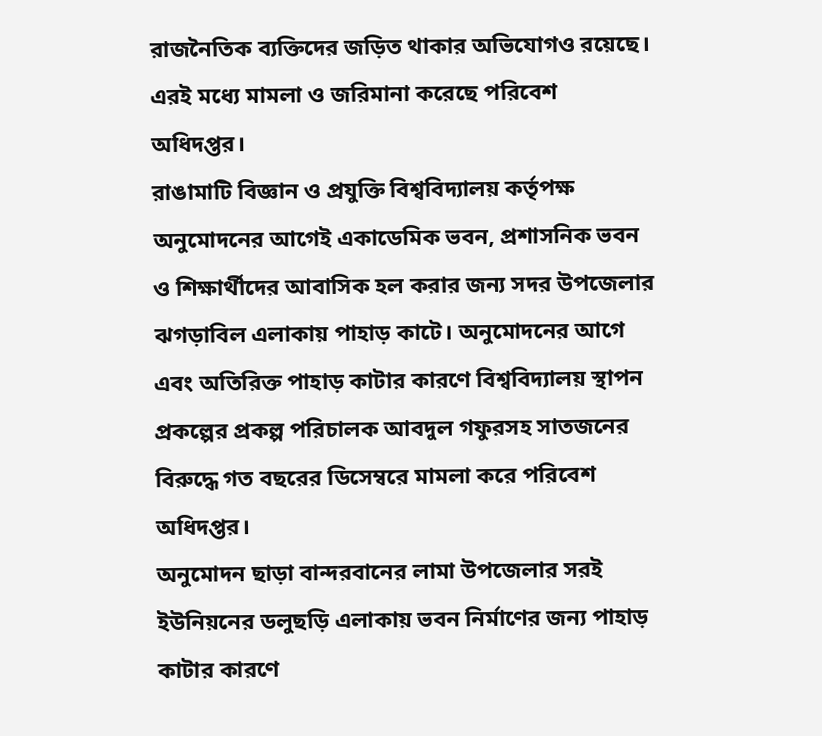রাজনৈতিক ব্যক্তিদের জড়িত থাকার অভিযোগও রয়েছে। এরই মধ্যে মামলা ও জরিমানা করেছে পরিবেশ অধিদপ্তর।
রাঙামাটি বিজ্ঞান ও প্রযুক্তি বিশ্ববিদ্যালয় কর্তৃপক্ষ অনুমোদনের আগেই একাডেমিক ভবন, প্রশাসনিক ভবন ও শিক্ষার্থীদের আবাসিক হল করার জন্য সদর উপজেলার ঝগড়াবিল এলাকায় পাহাড় কাটে। অনুমোদনের আগে এবং অতিরিক্ত পাহাড় কাটার কারণে বিশ্ববিদ্যালয় স্থাপন প্রকল্পের প্রকল্প পরিচালক আবদুল গফুরসহ সাতজনের বিরুদ্ধে গত বছরের ডিসেম্বরে মামলা করে পরিবেশ অধিদপ্তর।
অনুমোদন ছাড়া বান্দরবানের লামা উপজেলার সরই ইউনিয়নের ডলুছড়ি এলাকায় ভবন নির্মাণের জন্য পাহাড় কাটার কারণে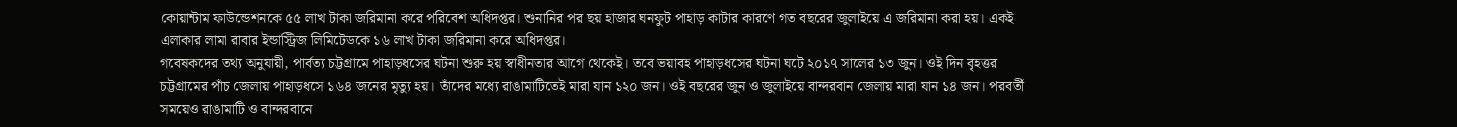কোয়ান্টাম ফাউন্ডেশনকে ৫৫ লাখ টাকা জরিমানা করে পরিবেশ অধিদপ্তর। শুনানির পর ছয় হাজার ঘনফুট পাহাড় কাটার কারণে গত বছরের জুলাইয়ে এ জরিমানা করা হয়। একই এলাকার লামা রাবার ইন্ডাস্ট্রিজ লিমিটেডকে ১৬ লাখ টাকা জরিমানা করে অধিদপ্তর।
গবেষকদের তথ্য অনুযায়ী, পার্বত্য চট্টগ্রামে পাহাড়ধসের ঘটনা শুরু হয় স্বাধীনতার আগে থেকেই। তবে ভয়াবহ পাহাড়ধসের ঘটনা ঘটে ২০১৭ সালের ১৩ জুন। ওই দিন বৃহত্তর চট্টগ্রামের পাঁচ জেলায় পাহাড়ধসে ১৬৪ জনের মৃত্যু হয়। তাঁদের মধ্যে রাঙামাটিতেই মারা যান ১২০ জন। ওই বছরের জুন ও জুলাইয়ে বান্দরবান জেলায় মারা যান ১৪ জন। পরবর্তী সময়েও রাঙামাটি ও বান্দরবানে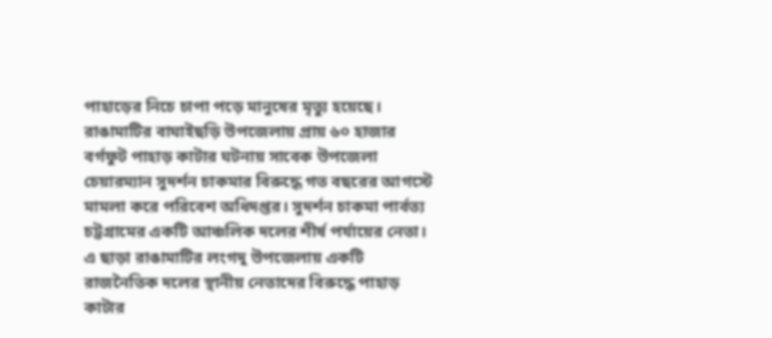পাহাড়ের নিচে চাপা পড়ে মানুষের মৃত্যু হয়েছে।
রাঙামাটির বাঘাইছড়ি উপজেলায় প্রায় ৬০ হাজার বর্গফুট পাহাড় কাটার ঘটনায় সাবেক উপজেলা চেয়ারম্যান সুদর্শন চাকমার বিরুদ্ধে গত বছরের আগস্টে মামলা করে পরিবেশ অধিদপ্তর। সুদর্শন চাকমা পার্বত্য চট্টগ্রামের একটি আঞ্চলিক দলের শীর্ষ পর্যায়ের নেতা। এ ছাড়া রাঙামাটির লংগদু উপজেলায় একটি রাজনৈতিক দলের স্থানীয় নেতাদের বিরুদ্ধে পাহাড় কাটার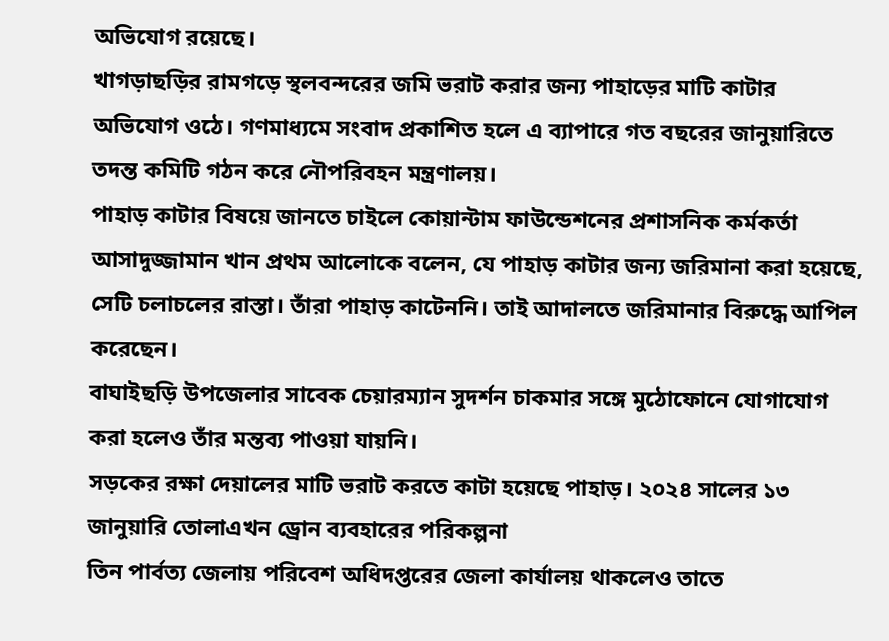অভিযোগ রয়েছে।
খাগড়াছড়ির রামগড়ে স্থলবন্দরের জমি ভরাট করার জন্য পাহাড়ের মাটি কাটার অভিযোগ ওঠে। গণমাধ্যমে সংবাদ প্রকাশিত হলে এ ব্যাপারে গত বছরের জানুয়ারিতে তদন্ত কমিটি গঠন করে নৌপরিবহন মন্ত্রণালয়।
পাহাড় কাটার বিষয়ে জানতে চাইলে কোয়ান্টাম ফাউন্ডেশনের প্রশাসনিক কর্মকর্তা আসাদুজ্জামান খান প্রথম আলোকে বলেন, যে পাহাড় কাটার জন্য জরিমানা করা হয়েছে, সেটি চলাচলের রাস্তা। তাঁরা পাহাড় কাটেননি। তাই আদালতে জরিমানার বিরুদ্ধে আপিল করেছেন।
বাঘাইছড়ি উপজেলার সাবেক চেয়ারম্যান সুদর্শন চাকমার সঙ্গে মুঠোফোনে যোগাযোগ করা হলেও তাঁর মন্তব্য পাওয়া যায়নি।
সড়কের রক্ষা দেয়ালের মাটি ভরাট করতে কাটা হয়েছে পাহাড়। ২০২৪ সালের ১৩ জানুয়ারি তোলাএখন ড্রোন ব্যবহারের পরিকল্পনা
তিন পার্বত্য জেলায় পরিবেশ অধিদপ্তরের জেলা কার্যালয় থাকলেও তাতে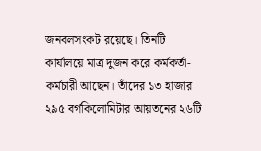জনবলসংকট রয়েছে। তিনটি কার্যালয়ে মাত্র দুজন করে কর্মকর্তা-কর্মচারী আছেন। তাঁদের ১৩ হাজার ২৯৫ বর্গকিলোমিটার আয়তনের ২৬টি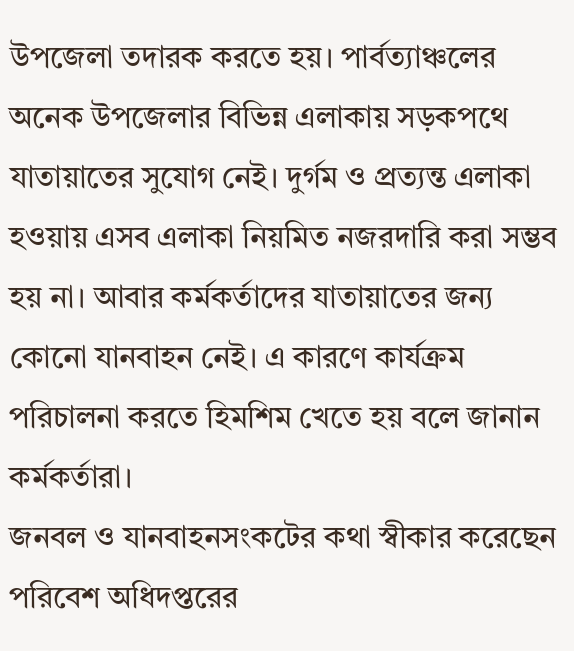উপজেলা তদারক করতে হয়। পার্বত্যাঞ্চলের অনেক উপজেলার বিভিন্ন এলাকায় সড়কপথে যাতায়াতের সুযোগ নেই। দুর্গম ও প্রত্যন্ত এলাকা হওয়ায় এসব এলাকা নিয়মিত নজরদারি করা সম্ভব হয় না। আবার কর্মকর্তাদের যাতায়াতের জন্য কোনো যানবাহন নেই। এ কারণে কার্যক্রম পরিচালনা করতে হিমশিম খেতে হয় বলে জানান কর্মকর্তারা।
জনবল ও যানবাহনসংকটের কথা স্বীকার করেছেন পরিবেশ অধিদপ্তরের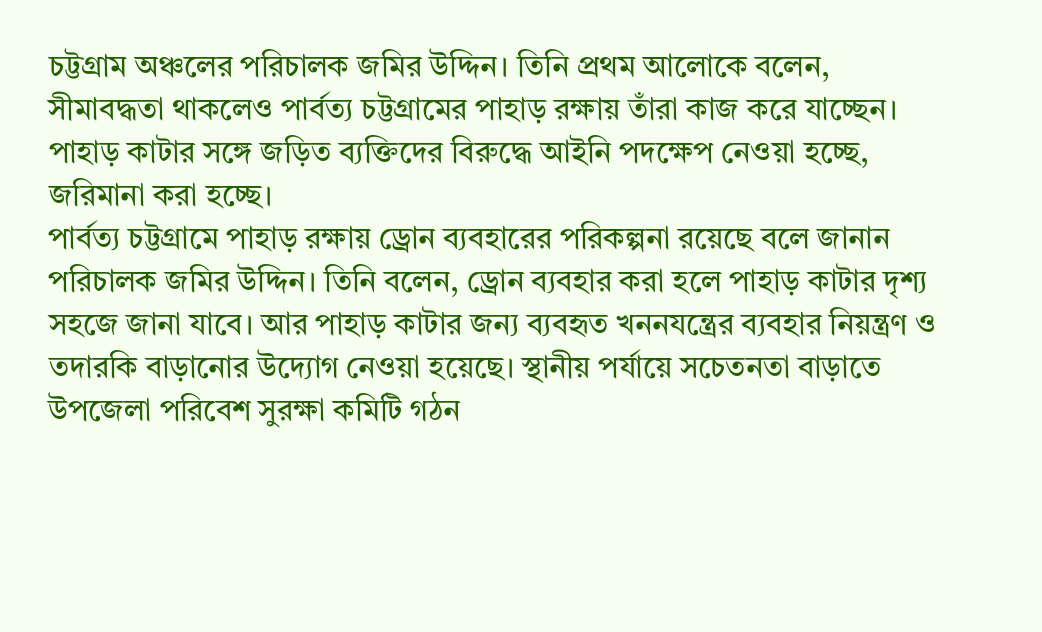চট্টগ্রাম অঞ্চলের পরিচালক জমির উদ্দিন। তিনি প্রথম আলোকে বলেন, সীমাবদ্ধতা থাকলেও পার্বত্য চট্টগ্রামের পাহাড় রক্ষায় তাঁরা কাজ করে যাচ্ছেন। পাহাড় কাটার সঙ্গে জড়িত ব্যক্তিদের বিরুদ্ধে আইনি পদক্ষেপ নেওয়া হচ্ছে, জরিমানা করা হচ্ছে।
পার্বত্য চট্টগ্রামে পাহাড় রক্ষায় ড্রোন ব্যবহারের পরিকল্পনা রয়েছে বলে জানান পরিচালক জমির উদ্দিন। তিনি বলেন, ড্রোন ব্যবহার করা হলে পাহাড় কাটার দৃশ্য সহজে জানা যাবে। আর পাহাড় কাটার জন্য ব্যবহৃত খননযন্ত্রের ব্যবহার নিয়ন্ত্রণ ও তদারকি বাড়ানোর উদ্যোগ নেওয়া হয়েছে। স্থানীয় পর্যায়ে সচেতনতা বাড়াতে উপজেলা পরিবেশ সুরক্ষা কমিটি গঠন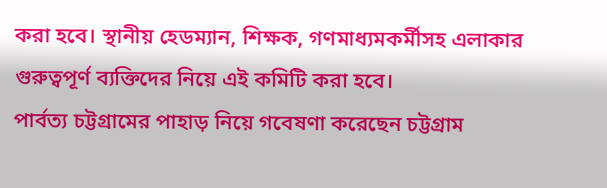করা হবে। স্থানীয় হেডম্যান, শিক্ষক, গণমাধ্যমকর্মীসহ এলাকার গুরুত্বপূর্ণ ব্যক্তিদের নিয়ে এই কমিটি করা হবে।
পার্বত্য চট্টগ্রামের পাহাড় নিয়ে গবেষণা করেছেন চট্টগ্রাম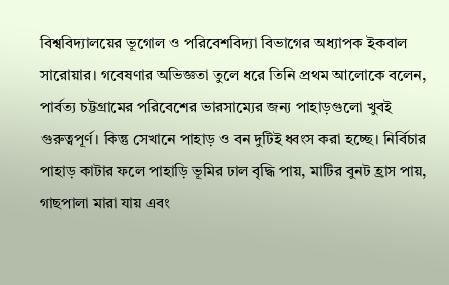বিশ্ববিদ্যালয়ের ভূগোল ও পরিবেশবিদ্যা বিভাগের অধ্যাপক ইকবাল সারোয়ার। গবেষণার অভিজ্ঞতা তুলে ধরে তিনি প্রথম আলোকে বলেন, পার্বত্য চট্টগ্রামের পরিবেশের ভারসাম্যের জন্য পাহাড়গুলো খুবই গুরুত্বপূর্ণ। কিন্তু সেখানে পাহাড় ও বন দুটিই ধ্বংস করা হচ্ছে। নির্বিচার পাহাড় কাটার ফলে পাহাড়ি ভূমির ঢাল বৃদ্ধি পায়, মাটির বুনট হ্রাস পায়, গাছপালা মারা যায় এবং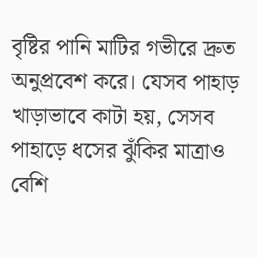বৃষ্টির পানি মাটির গভীরে দ্রুত অনুপ্রবেশ করে। যেসব পাহাড় খাড়াভাবে কাটা হয়, সেসব পাহাড়ে ধসের ঝুঁকির মাত্রাও বেশি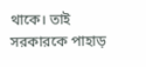থাকে। তাই সরকারকে পাহাড়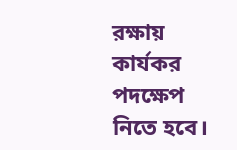রক্ষায় কার্যকর পদক্ষেপ নিতে হবে।